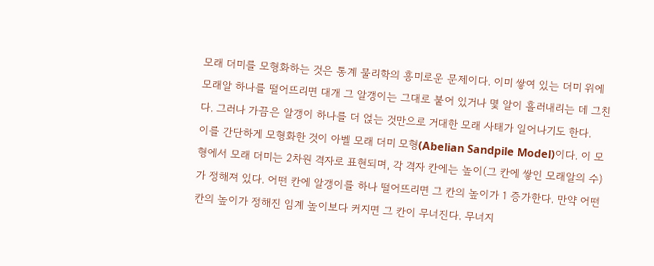모래 더미를 모형화하는 것은 통계 물리학의 흥미로운 문제이다. 이미 쌓여 있는 더미 위에 모래알 하나를 떨어뜨리면 대개 그 알갱이는 그대로 붙어 있거나 몇 알이 흘러내리는 데 그친다. 그러나 가끔은 알갱이 하나를 더 얹는 것만으로 거대한 모래 사태가 일어나기도 한다.
이를 간단하게 모형화한 것이 아벨 모래 더미 모형(Abelian Sandpile Model)이다. 이 모형에서 모래 더미는 2차원 격자로 표현되며, 각 격자 칸에는 높이(그 칸에 쌓인 모래알의 수)가 정해져 있다. 어떤 칸에 알갱이를 하나 떨어뜨리면 그 칸의 높이가 1 증가한다. 만약 어떤 칸의 높이가 정해진 임계 높이보다 커지면 그 칸이 무너진다. 무너지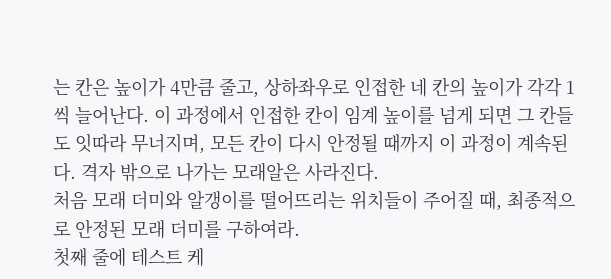는 칸은 높이가 4만큼 줄고, 상하좌우로 인접한 네 칸의 높이가 각각 1씩 늘어난다. 이 과정에서 인접한 칸이 임계 높이를 넘게 되면 그 칸들도 잇따라 무너지며, 모든 칸이 다시 안정될 때까지 이 과정이 계속된다. 격자 밖으로 나가는 모래알은 사라진다.
처음 모래 더미와 알갱이를 떨어뜨리는 위치들이 주어질 때, 최종적으로 안정된 모래 더미를 구하여라.
첫째 줄에 테스트 케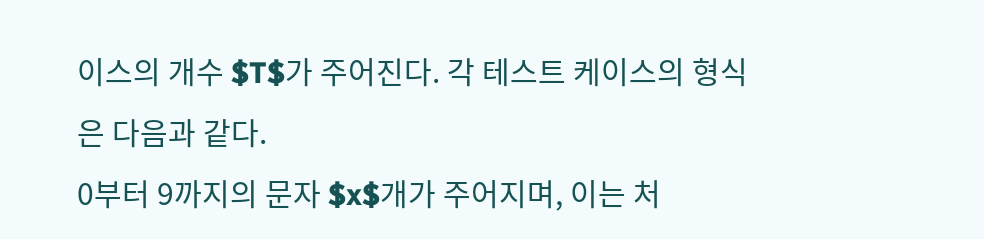이스의 개수 $T$가 주어진다. 각 테스트 케이스의 형식은 다음과 같다.
0부터 9까지의 문자 $x$개가 주어지며, 이는 처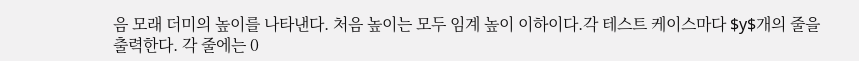음 모래 더미의 높이를 나타낸다. 처음 높이는 모두 임계 높이 이하이다.각 테스트 케이스마다 $y$개의 줄을 출력한다. 각 줄에는 0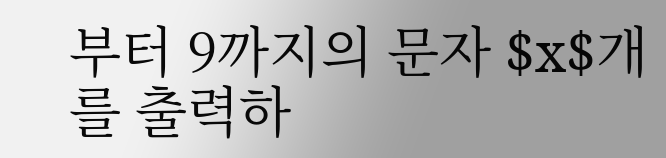부터 9까지의 문자 $x$개를 출력하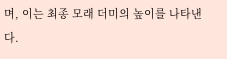며, 이는 최종 모래 더미의 높이를 나타낸다.